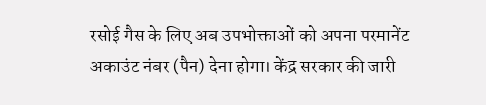रसोई गैस के लिए अब उपभोक्ताओं को अपना परमानेंट अकाउंट नंबर (पैन) देना होगा। केंद्र सरकार की जारी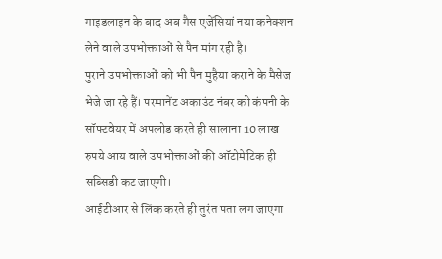गाइडलाइन के बाद अब गैस एजेंसियां नया कनेक्शन लेने वाले उपभोक्ताओं से पैन मांग रही है।
पुराने उपभोक्ताओं को भी पैन मुहैया कराने के मैसेज भेजे जा रहे हैं। परमानेंट अकाउंट नंबर को कंपनी के सॉफ्टवेयर में अपलोड करते ही सालाना 10 लाख रुपये आय वाले उपभोक्ताओं की ऑटोमेटिक ही सब्सिडी कट जाएगी।
आईटीआर से लिंक करते ही तुरंत पता लग जाएगा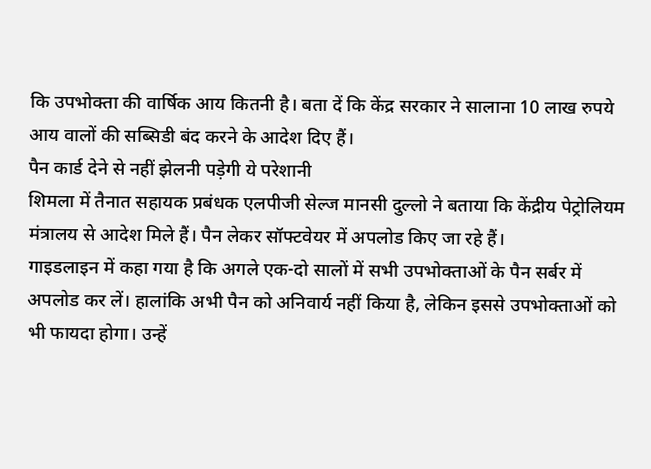कि उपभोक्ता की वार्षिक आय कितनी है। बता दें कि केंद्र सरकार ने सालाना 10 लाख रुपये आय वालों की सब्सिडी बंद करने के आदेश दिए हैं।
पैन कार्ड देने से नहीं झेलनी पड़ेगी ये परेशानी
शिमला में तैनात सहायक प्रबंधक एलपीजी सेल्ज मानसी दुल्लो ने बताया कि केंद्रीय पेट्रोलियम मंत्रालय से आदेश मिले हैं। पैन लेकर सॉफ्टवेयर में अपलोड किए जा रहे हैं।
गाइडलाइन में कहा गया है कि अगले एक-दो सालों में सभी उपभोक्ताओं के पैन सर्बर में अपलोड कर लें। हालांकि अभी पैन को अनिवार्य नहीं किया है, लेकिन इससे उपभोक्ताओं को भी फायदा होगा। उन्हें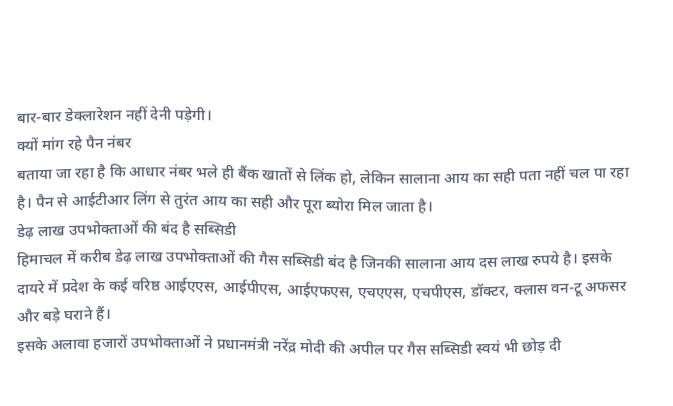बार-बार डेक्लारेशन नहीं देनी पड़ेगी।
क्यों मांग रहे पैन नंबर
बताया जा रहा है कि आधार नंबर भले ही बैंक खातों से लिंक हो, लेकिन सालाना आय का सही पता नहीं चल पा रहा है। पैन से आईटीआर लिंग से तुरंत आय का सही और पूरा ब्योरा मिल जाता है।
डेढ़ लाख उपभोक्ताओं की बंद है सब्सिडी
हिमाचल में करीब डेढ़ लाख उपभोक्ताओं की गैस सब्सिडी बंद है जिनकी सालाना आय दस लाख रुपये है। इसके दायरे में प्रदेश के कई वरिष्ठ आईएएस, आईपीएस, आईएफएस, एचएएस, एचपीएस, डॉक्टर, क्लास वन-टू अफसर और बड़े घराने हैं।
इसके अलावा हजारों उपभोक्ताओं ने प्रधानमंत्री नरेंद्र मोदी की अपील पर गैस सब्सिडी स्वयं भी छोड़ दी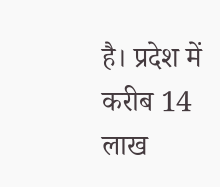है। प्रदेश में करीब 14 लाख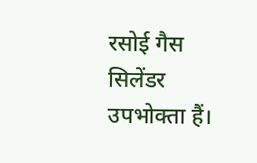रसोई गैस सिलेंडर उपभोक्ता हैं।